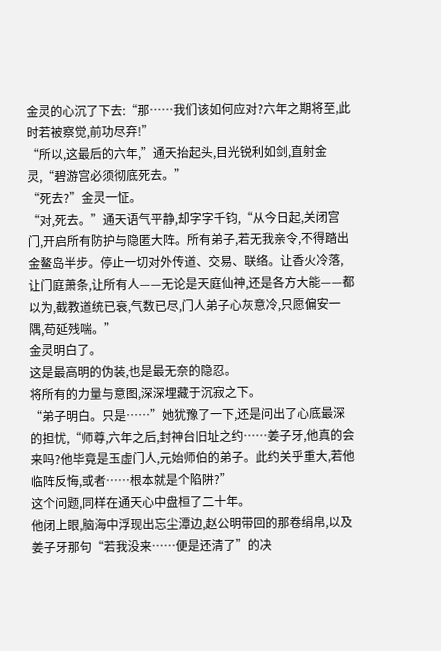金灵的心沉了下去:“那……我们该如何应对?六年之期将至,此时若被察觉,前功尽弃!”
“所以,这最后的六年,”通天抬起头,目光锐利如剑,直射金灵,“碧游宫必须彻底死去。”
“死去?”金灵一怔。
“对,死去。”通天语气平静,却字字千钧,“从今日起,关闭宫门,开启所有防护与隐匿大阵。所有弟子,若无我亲令,不得踏出金鳌岛半步。停止一切对外传道、交易、联络。让香火冷落,让门庭萧条,让所有人——无论是天庭仙神,还是各方大能——都以为,截教道统已衰,气数已尽,门人弟子心灰意冷,只愿偏安一隅,苟延残喘。”
金灵明白了。
这是最高明的伪装,也是最无奈的隐忍。
将所有的力量与意图,深深埋藏于沉寂之下。
“弟子明白。只是……”她犹豫了一下,还是问出了心底最深的担忧,“师尊,六年之后,封神台旧址之约……姜子牙,他真的会来吗?他毕竟是玉虚门人,元始师伯的弟子。此约关乎重大,若他临阵反悔,或者……根本就是个陷阱?”
这个问题,同样在通天心中盘桓了二十年。
他闭上眼,脑海中浮现出忘尘潭边,赵公明带回的那卷绢帛,以及姜子牙那句“若我没来……便是还清了”的决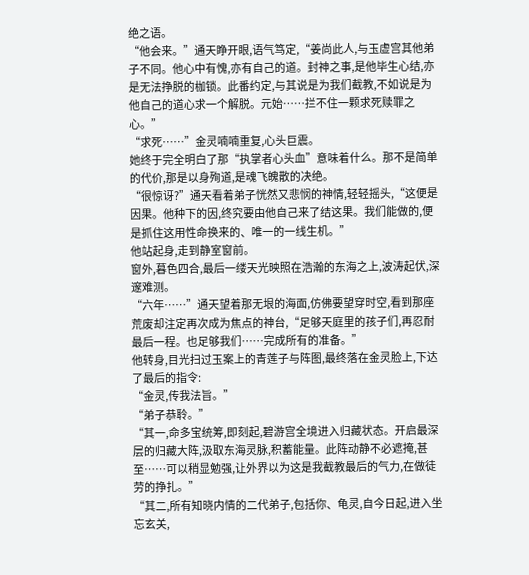绝之语。
“他会来。”通天睁开眼,语气笃定,“姜尚此人,与玉虚宫其他弟子不同。他心中有愧,亦有自己的道。封神之事,是他毕生心结,亦是无法挣脱的枷锁。此番约定,与其说是为我们截教,不如说是为他自己的道心求一个解脱。元始……拦不住一颗求死赎罪之心。”
“求死……”金灵喃喃重复,心头巨震。
她终于完全明白了那“执掌者心头血”意味着什么。那不是简单的代价,那是以身殉道,是魂飞魄散的决绝。
“很惊讶?”通天看着弟子恍然又悲悯的神情,轻轻摇头,“这便是因果。他种下的因,终究要由他自己来了结这果。我们能做的,便是抓住这用性命换来的、唯一的一线生机。”
他站起身,走到静室窗前。
窗外,暮色四合,最后一缕天光映照在浩瀚的东海之上,波涛起伏,深邃难测。
“六年……”通天望着那无垠的海面,仿佛要望穿时空,看到那座荒废却注定再次成为焦点的神台,“足够天庭里的孩子们,再忍耐最后一程。也足够我们……完成所有的准备。”
他转身,目光扫过玉案上的青莲子与阵图,最终落在金灵脸上,下达了最后的指令:
“金灵,传我法旨。”
“弟子恭聆。”
“其一,命多宝统筹,即刻起,碧游宫全境进入归藏状态。开启最深层的归藏大阵,汲取东海灵脉,积蓄能量。此阵动静不必遮掩,甚至……可以稍显勉强,让外界以为这是我截教最后的气力,在做徒劳的挣扎。”
“其二,所有知晓内情的二代弟子,包括你、龟灵,自今日起,进入坐忘玄关,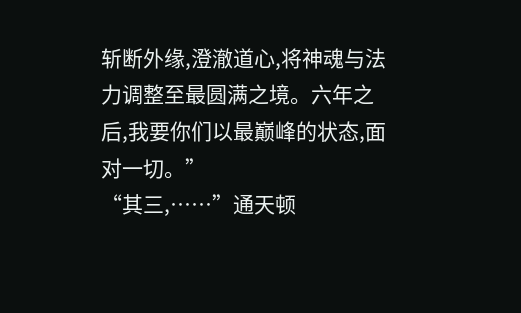斩断外缘,澄澈道心,将神魂与法力调整至最圆满之境。六年之后,我要你们以最巅峰的状态,面对一切。”
“其三,……”通天顿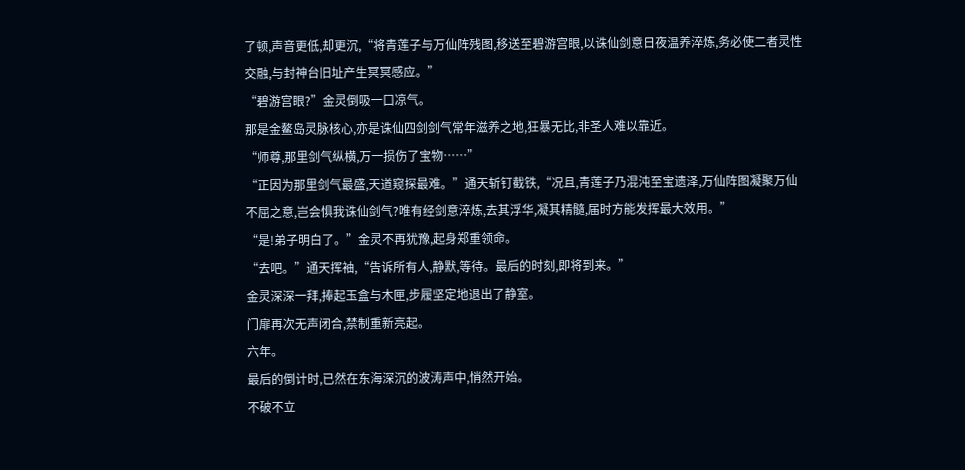了顿,声音更低,却更沉,“将青莲子与万仙阵残图,移送至碧游宫眼,以诛仙剑意日夜温养淬炼,务必使二者灵性交融,与封神台旧址产生冥冥感应。”
“碧游宫眼?”金灵倒吸一口凉气。
那是金鳌岛灵脉核心,亦是诛仙四剑剑气常年滋养之地,狂暴无比,非圣人难以靠近。
“师尊,那里剑气纵横,万一损伤了宝物……”
“正因为那里剑气最盛,天道窥探最难。”通天斩钉截铁,“况且,青莲子乃混沌至宝遗泽,万仙阵图凝聚万仙不屈之意,岂会惧我诛仙剑气?唯有经剑意淬炼,去其浮华,凝其精髓,届时方能发挥最大效用。”
“是!弟子明白了。”金灵不再犹豫,起身郑重领命。
“去吧。”通天挥袖,“告诉所有人,静默,等待。最后的时刻,即将到来。”
金灵深深一拜,捧起玉盒与木匣,步履坚定地退出了静室。
门扉再次无声闭合,禁制重新亮起。
六年。
最后的倒计时,已然在东海深沉的波涛声中,悄然开始。
不破不立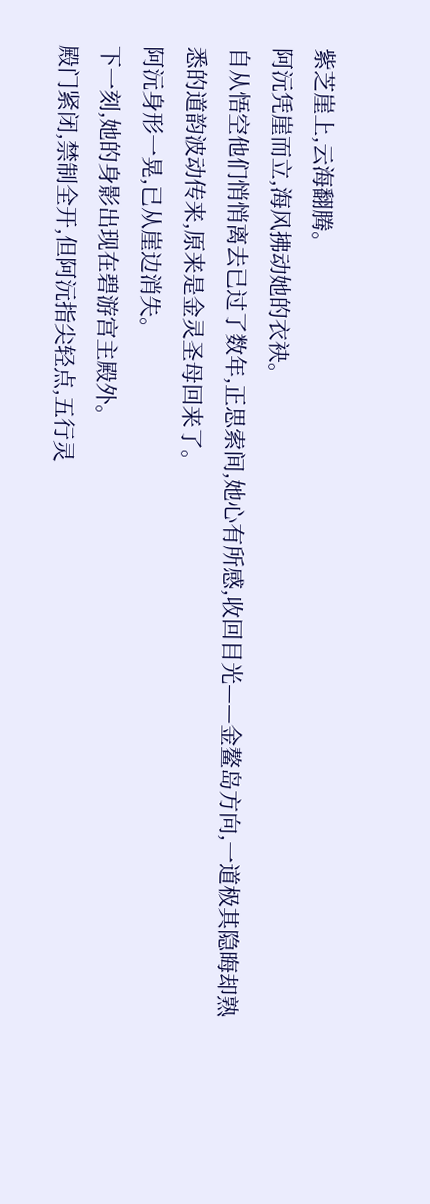紫芝崖上,云海翻腾。
阿沅凭崖而立,海风拂动她的衣袂。
自从悟空他们悄悄离去已过了数年,正思索间,她心有所感,收回目光——金鳌岛方向,一道极其隐晦却熟悉的道韵波动传来,原来是金灵圣母回来了。
阿沅身形一晃,已从崖边消失。
下一刻,她的身影出现在碧游宫主殿外。
殿门紧闭,禁制全开,但阿沅指尖轻点,五行灵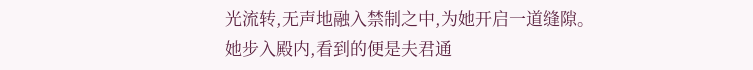光流转,无声地融入禁制之中,为她开启一道缝隙。
她步入殿内,看到的便是夫君通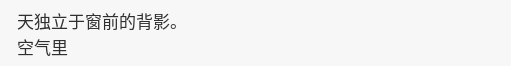天独立于窗前的背影。
空气里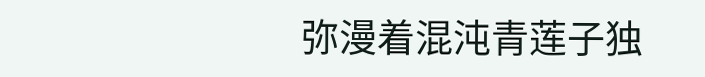弥漫着混沌青莲子独